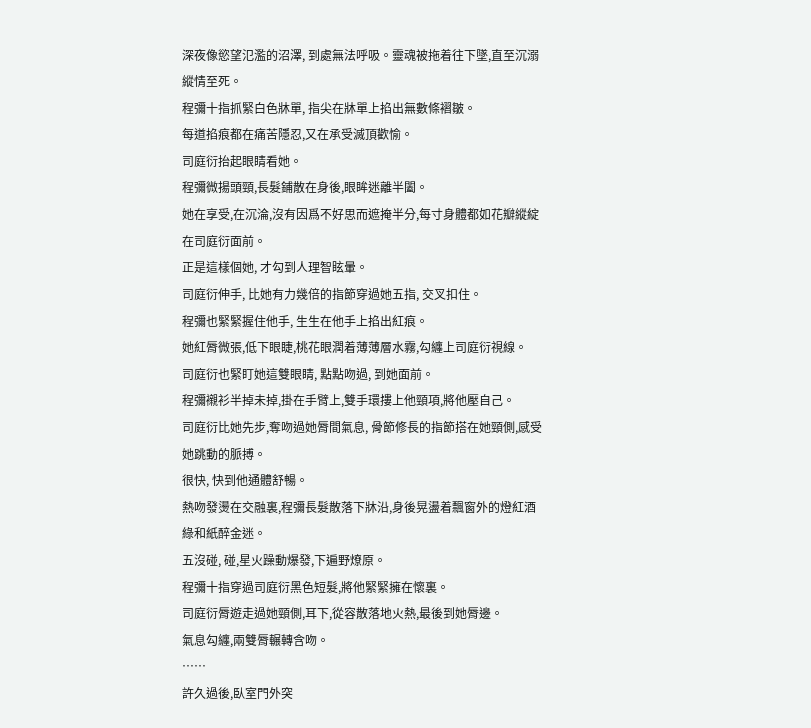深夜像慾望氾濫的沼澤, 到處無法呼吸。靈魂被拖着往下墜,直至沉溺縱情至死。
程彌十指抓緊白色牀單, 指尖在牀單上掐出無數條褶皺。
每道掐痕都在痛苦隱忍,又在承受滅頂歡愉。
司庭衍抬起眼睛看她。
程彌微揚頭頸,長髮鋪散在身後,眼眸迷離半闔。
她在享受,在沉淪,沒有因爲不好思而遮掩半分,每寸身體都如花瓣縱綻在司庭衍面前。
正是這樣個她, 才勾到人理智眩暈。
司庭衍伸手, 比她有力幾倍的指節穿過她五指, 交叉扣住。
程彌也緊緊握住他手, 生生在他手上掐出紅痕。
她紅脣微張,低下眼睫,桃花眼潤着薄薄層水霧,勾纏上司庭衍視線。
司庭衍也緊盯她這雙眼睛, 點點吻過, 到她面前。
程彌襯衫半掉未掉,掛在手臂上,雙手環摟上他頸項,將他壓自己。
司庭衍比她先步,奪吻過她脣間氣息, 骨節修長的指節搭在她頸側,感受她跳動的脈搏。
很快, 快到他通體舒暢。
熱吻發燙在交融裏,程彌長髮散落下牀沿,身後晃盪着飄窗外的燈紅酒綠和紙醉金迷。
五沒碰, 碰,星火躁動爆發,下遍野燎原。
程彌十指穿過司庭衍黑色短髮,將他緊緊擁在懷裏。
司庭衍脣遊走過她頸側,耳下,從容散落地火熱,最後到她脣邊。
氣息勾纏,兩雙脣輾轉含吻。
……
許久過後,臥室門外突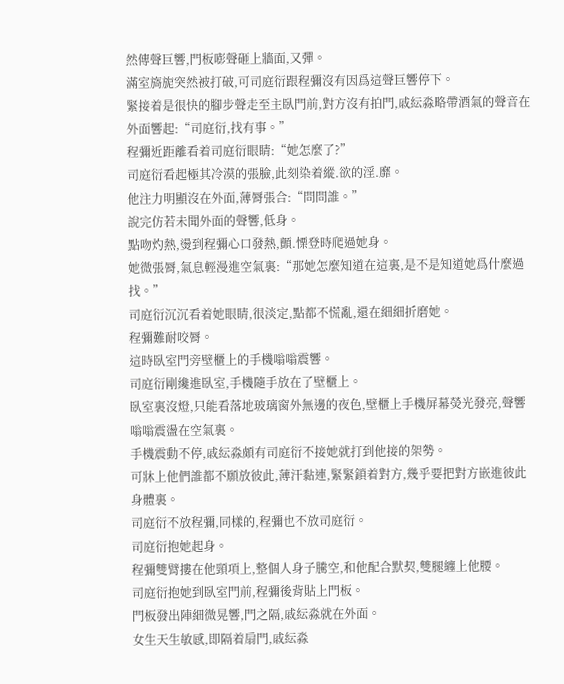然傳聲巨響,門板嘭聲砸上牆面,又彈。
滿室旖旎突然被打破,可司庭衍跟程彌沒有因爲這聲巨響停下。
緊接着是很快的腳步聲走至主臥門前,對方沒有拍門,戚紜淼略帶酒氣的聲音在外面響起:“司庭衍,找有事。”
程彌近距離看着司庭衍眼睛:“她怎麼了?”
司庭衍看起極其冷漠的張臉,此刻染着縱.欲的淫.靡。
他注力明顯沒在外面,薄脣張合:“問問誰。”
說完仿若未聞外面的聲響,低身。
點吻灼熱,燙到程彌心口發熱,顫.慄登時爬過她身。
她微張脣,氣息輕漫進空氣裏:“那她怎麼知道在這裏,是不是知道她爲什麼過找。”
司庭衍沉沉看着她眼睛,很淡定,點都不慌亂,還在細細折磨她。
程彌難耐咬脣。
這時臥室門旁壁櫃上的手機嗡嗡震響。
司庭衍剛纔進臥室,手機隨手放在了壁櫃上。
臥室裏沒燈,只能看落地玻璃窗外無邊的夜色,壁櫃上手機屏幕熒光發亮,聲響嗡嗡震盪在空氣裏。
手機震動不停,戚紜淼頗有司庭衍不接她就打到他接的架勢。
可牀上他們誰都不願放彼此,薄汗黏連,緊緊鎖着對方,幾乎要把對方嵌進彼此身體裏。
司庭衍不放程彌,同樣的,程彌也不放司庭衍。
司庭衍抱她起身。
程彌雙臂摟在他頸項上,整個人身子騰空,和他配合默契,雙腿纏上他腰。
司庭衍抱她到臥室門前,程彌後背貼上門板。
門板發出陣細微晃響,門之隔,戚紜淼就在外面。
女生天生敏感,即隔着扇門,戚紜淼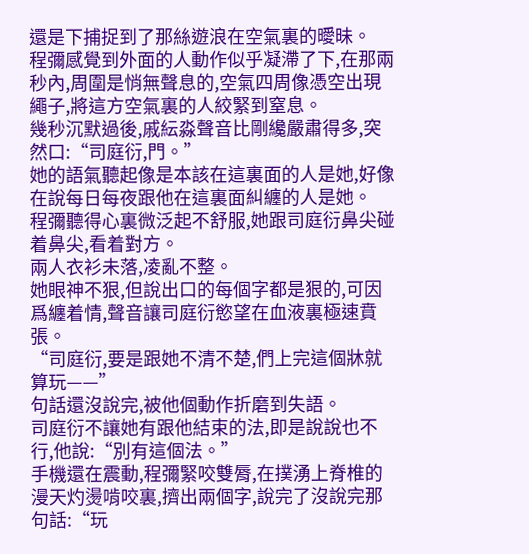還是下捕捉到了那絲遊浪在空氣裏的曖昧。
程彌感覺到外面的人動作似乎凝滯了下,在那兩秒內,周圍是悄無聲息的,空氣四周像憑空出現繩子,將這方空氣裏的人絞緊到窒息。
幾秒沉默過後,戚紜淼聲音比剛纔嚴肅得多,突然口:“司庭衍,門。”
她的語氣聽起像是本該在這裏面的人是她,好像在說每日每夜跟他在這裏面糾纏的人是她。
程彌聽得心裏微泛起不舒服,她跟司庭衍鼻尖碰着鼻尖,看着對方。
兩人衣衫未落,凌亂不整。
她眼神不狠,但說出口的每個字都是狠的,可因爲纏着情,聲音讓司庭衍慾望在血液裏極速賁張。
“司庭衍,要是跟她不清不楚,們上完這個牀就算玩——”
句話還沒說完,被他個動作折磨到失語。
司庭衍不讓她有跟他結束的法,即是說說也不行,他說:“別有這個法。”
手機還在震動,程彌緊咬雙脣,在撲湧上脊椎的漫天灼燙啃咬裏,擠出兩個字,說完了沒說完那句話:“玩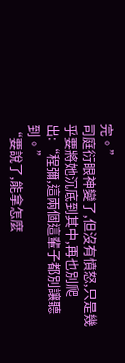完。”
司庭衍眼神變了,但沒有憤怒,只是幾乎要將她沉底到其中,再也別爬出:“程彌,這兩個這輩子都別讓聽到。”
“要說了,能拿怎麼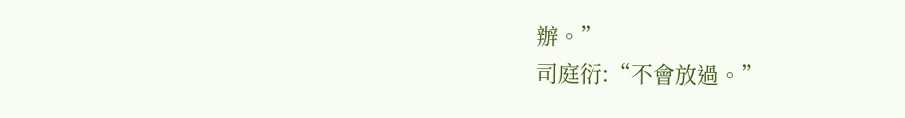辦。”
司庭衍:“不會放過。”